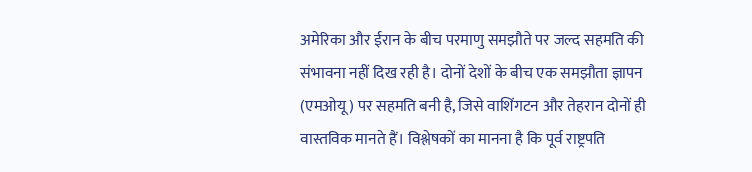अमेरिका और ईरान के बीच परमाणु समझौते पर जल्द सहमति की संभावना नहीं दिख रही है। दोनों देशों के बीच एक समझौता ज्ञापन (एमओयू) पर सहमति बनी है, जिसे वाशिंगटन और तेहरान दोनों ही वास्तविक मानते हैं। विश्लेषकों का मानना है कि पूर्व राष्ट्रपति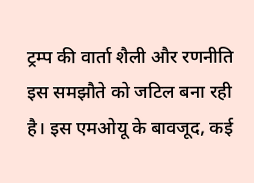ट्रम्प की वार्ता शैली और रणनीति इस समझौते को जटिल बना रही है। इस एमओयू के बावजूद, कई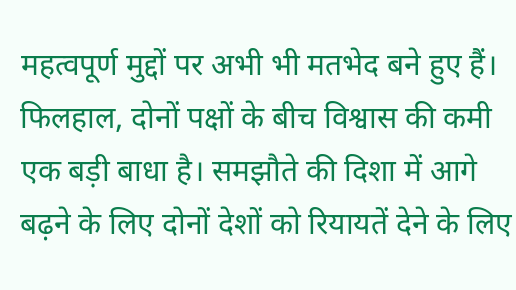महत्वपूर्ण मुद्दों पर अभी भी मतभेद बने हुए हैं। फिलहाल, दोनों पक्षों के बीच विश्वास की कमी एक बड़ी बाधा है। समझौते की दिशा में आगे बढ़ने के लिए दोनों देशों को रियायतें देने के लिए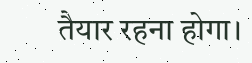तैयार रहना होगा।